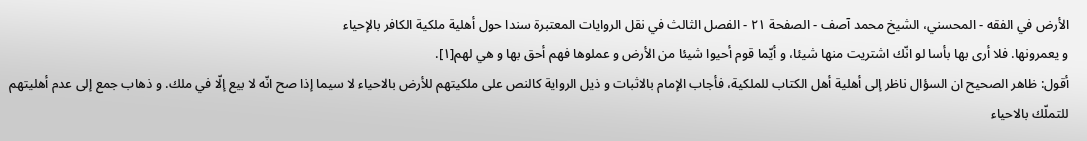الأرض في الفقه - المحسني، الشيخ محمد آصف - الصفحة ٢١ - الفصل الثالث في نقل الروايات المعتبرة سندا حول أهلية ملكية الكافر بالإحياء
و يعمرونها. فلا أرى بها بأسا لو انّك اشتريت منها شيئا، و أيّما قوم أحيوا شيئا من الأرض و عملوها فهم أحق بها و هي لهم[١].
أقول: ظاهر الصحيح ان السؤال ناظر إلى أهلية أهل الكتاب للملكية، فأجاب الإمام بالاثبات و ذيل الرواية كالنص على ملكيتهم للأرض بالاحياء لا سيما إذا صح انّه لا بيع إلّا في ملك. و ذهاب جمع إلى عدم أهليتهم للتملّك بالاحياء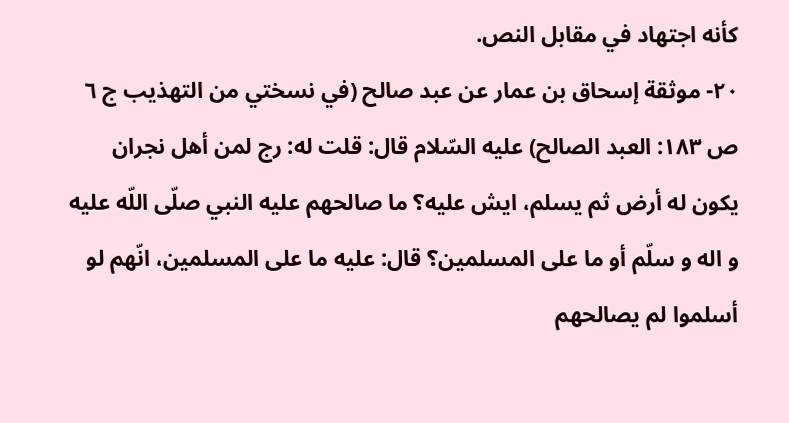كأنه اجتهاد في مقابل النص.
٢٠- موثقة إسحاق بن عمار عن عبد صالح (في نسختي من التهذيب ج ٦ ص ١٨٣: العبد الصالح) عليه السّلام قال: قلت له: رج لمن أهل نجران يكون له أرض ثم يسلم، ايش عليه؟ ما صالحهم عليه النبي صلّى اللّه عليه و اله و سلّم أو ما على المسلمين؟ قال: عليه ما على المسلمين، انّهم لو أسلموا لم يصالحهم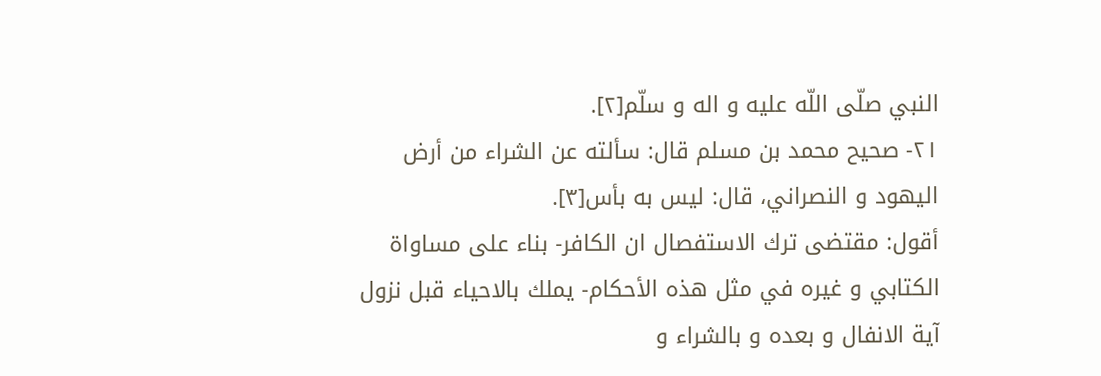النبي صلّى اللّه عليه و اله و سلّم[٢].
٢١- صحيح محمد بن مسلم قال: سألته عن الشراء من أرض اليهود و النصراني، قال: ليس به بأس[٣].
أقول: مقتضى ترك الاستفصال ان الكافر- بناء على مساواة الكتابي و غيره في مثل هذه الأحكام- يملك بالاحياء قبل نزول آية الانفال و بعده و بالشراء و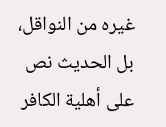غيره من النواقل، بل الحديث نص على أهلية الكافر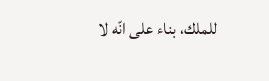للملك، بناء على انّه لا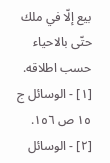بيع إلّا في ملك حتّى بالاحياء حسب اطلاقه.
[١] - الوسائل ج ١٥ ص ١٥٦.
[٢] - الوسائل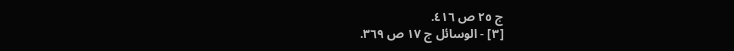ج ٢٥ ص ٤١٦.
[٣] - الوسائل ج ١٧ ص ٣٦٩.